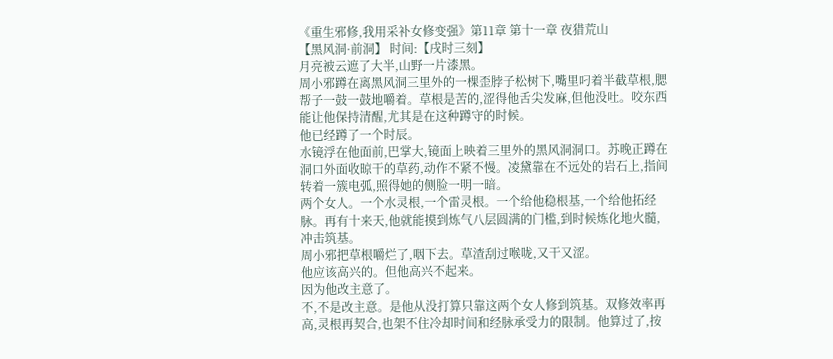《重生邪修,我用采补女修变强》第11章 第十一章 夜猎荒山
【黑风洞·前洞】 时间:【戌时三刻】
月亮被云遮了大半,山野一片漆黑。
周小邪蹲在离黑风洞三里外的一棵歪脖子松树下,嘴里叼着半截草根,腮帮子一鼓一鼓地嚼着。草根是苦的,涩得他舌尖发麻,但他没吐。咬东西能让他保持清醒,尤其是在这种蹲守的时候。
他已经蹲了一个时辰。
水镜浮在他面前,巴掌大,镜面上映着三里外的黑风洞洞口。苏晚正蹲在洞口外面收晾干的草药,动作不紧不慢。凌黛靠在不远处的岩石上,指间转着一簇电弧,照得她的侧脸一明一暗。
两个女人。一个水灵根,一个雷灵根。一个给他稳根基,一个给他拓经脉。再有十来天,他就能摸到炼气八层圆满的门槛,到时候炼化地火髓,冲击筑基。
周小邪把草根嚼烂了,咽下去。草渣刮过喉咙,又干又涩。
他应该高兴的。但他高兴不起来。
因为他改主意了。
不,不是改主意。是他从没打算只靠这两个女人修到筑基。双修效率再高,灵根再契合,也架不住冷却时间和经脉承受力的限制。他算过了,按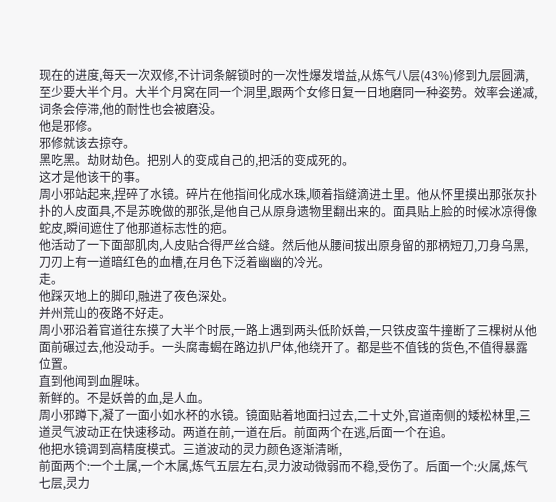现在的进度,每天一次双修,不计词条解锁时的一次性爆发增益,从炼气八层(43%)修到九层圆满,至少要大半个月。大半个月窝在同一个洞里,跟两个女修日复一日地磨同一种姿势。效率会递减,词条会停滞,他的耐性也会被磨没。
他是邪修。
邪修就该去掠夺。
黑吃黑。劫财劫色。把别人的变成自己的,把活的变成死的。
这才是他该干的事。
周小邪站起来,捏碎了水镜。碎片在他指间化成水珠,顺着指缝滴进土里。他从怀里摸出那张灰扑扑的人皮面具,不是苏晚做的那张,是他自己从原身遗物里翻出来的。面具贴上脸的时候冰凉得像蛇皮,瞬间遮住了他那道标志性的疤。
他活动了一下面部肌肉,人皮贴合得严丝合缝。然后他从腰间拔出原身留的那柄短刀,刀身乌黑,刀刃上有一道暗红色的血槽,在月色下泛着幽幽的冷光。
走。
他踩灭地上的脚印,融进了夜色深处。
并州荒山的夜路不好走。
周小邪沿着官道往东摸了大半个时辰,一路上遇到两头低阶妖兽,一只铁皮蛮牛撞断了三棵树从他面前碾过去,他没动手。一头腐毒蝎在路边扒尸体,他绕开了。都是些不值钱的货色,不值得暴露位置。
直到他闻到血腥味。
新鲜的。不是妖兽的血,是人血。
周小邪蹲下,凝了一面小如水杯的水镜。镜面贴着地面扫过去,二十丈外,官道南侧的矮松林里,三道灵气波动正在快速移动。两道在前,一道在后。前面两个在逃,后面一个在追。
他把水镜调到高精度模式。三道波动的灵力颜色逐渐清晰,
前面两个:一个土属,一个木属,炼气五层左右,灵力波动微弱而不稳,受伤了。后面一个:火属,炼气七层,灵力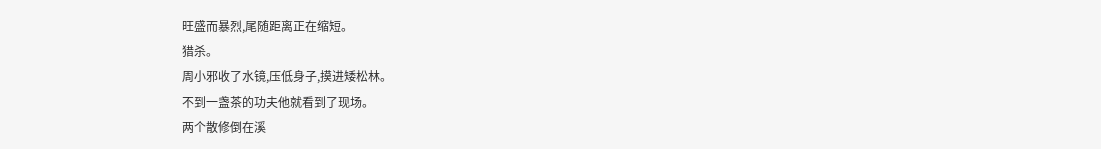旺盛而暴烈,尾随距离正在缩短。
猎杀。
周小邪收了水镜,压低身子,摸进矮松林。
不到一盏茶的功夫他就看到了现场。
两个散修倒在溪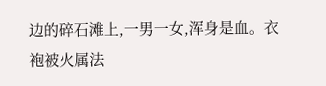边的碎石滩上,一男一女,浑身是血。衣袍被火属法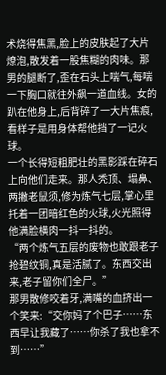术烧得焦黑,脸上的皮肤起了大片燎泡,散发着一股焦糊的肉味。那男的腿断了,歪在石头上喘气,每喘一下胸口就往外飙一道血线。女的趴在他身上,后背碎了一大片焦痕,看样子是用身体帮他挡了一记火球。
一个长得短粗肥壮的黑影踩在碎石上向他们走来。那人秃顶、塌鼻、两撇老鼠须,修为炼气七层,掌心里托着一团暗红色的火球,火光照得他满脸横肉一抖一抖的。
“两个炼气五层的废物也敢跟老子抢碧纹铜,真是活腻了。东西交出来,老子留你们全尸。”
那男散修咬着牙,满嘴的血挤出一个笑来:“交你妈了个巴子……东西早让我藏了……你杀了我也拿不到……”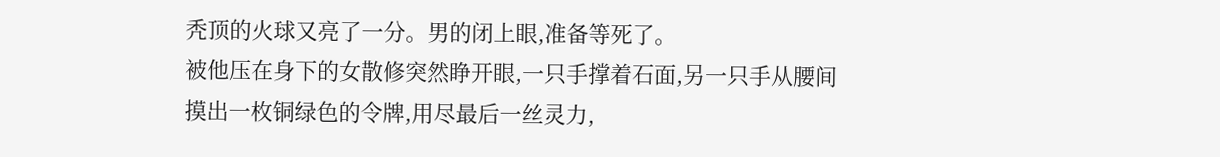秃顶的火球又亮了一分。男的闭上眼,准备等死了。
被他压在身下的女散修突然睁开眼,一只手撑着石面,另一只手从腰间摸出一枚铜绿色的令牌,用尽最后一丝灵力,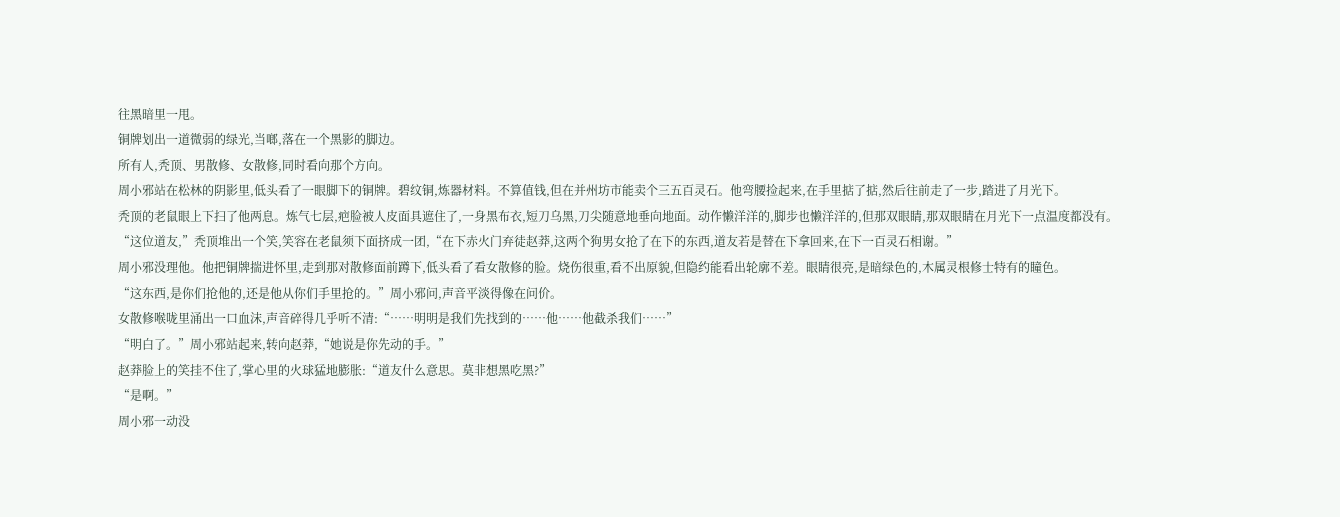往黑暗里一甩。
铜牌划出一道微弱的绿光,当啷,落在一个黑影的脚边。
所有人,秃顶、男散修、女散修,同时看向那个方向。
周小邪站在松林的阴影里,低头看了一眼脚下的铜牌。碧纹铜,炼器材料。不算值钱,但在并州坊市能卖个三五百灵石。他弯腰捡起来,在手里掂了掂,然后往前走了一步,踏进了月光下。
秃顶的老鼠眼上下扫了他两息。炼气七层,疤脸被人皮面具遮住了,一身黑布衣,短刀乌黑,刀尖随意地垂向地面。动作懒洋洋的,脚步也懒洋洋的,但那双眼睛,那双眼睛在月光下一点温度都没有。
“这位道友,”秃顶堆出一个笑,笑容在老鼠须下面挤成一团,“在下赤火门弃徒赵莽,这两个狗男女抢了在下的东西,道友若是替在下拿回来,在下一百灵石相谢。”
周小邪没理他。他把铜牌揣进怀里,走到那对散修面前蹲下,低头看了看女散修的脸。烧伤很重,看不出原貌,但隐约能看出轮廓不差。眼睛很亮,是暗绿色的,木属灵根修士特有的瞳色。
“这东西,是你们抢他的,还是他从你们手里抢的。”周小邪问,声音平淡得像在问价。
女散修喉咙里涌出一口血沫,声音碎得几乎听不清:“……明明是我们先找到的……他……他截杀我们……”
“明白了。”周小邪站起来,转向赵莽,“她说是你先动的手。”
赵莽脸上的笑挂不住了,掌心里的火球猛地膨胀:“道友什么意思。莫非想黑吃黑?”
“是啊。”
周小邪一动没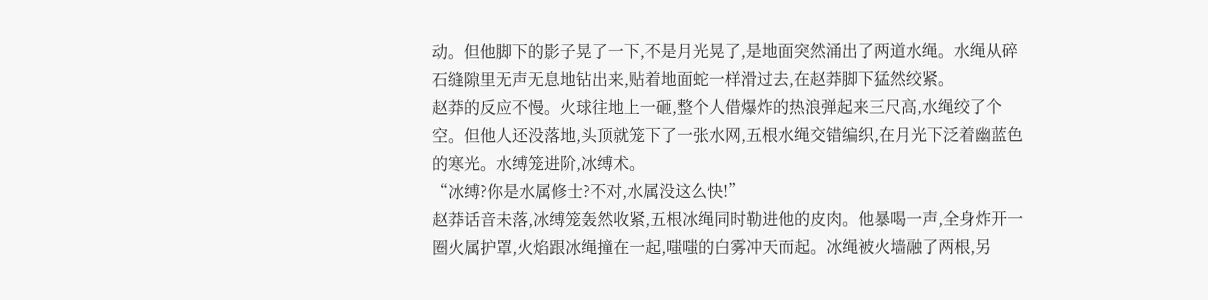动。但他脚下的影子晃了一下,不是月光晃了,是地面突然涌出了两道水绳。水绳从碎石缝隙里无声无息地钻出来,贴着地面蛇一样滑过去,在赵莽脚下猛然绞紧。
赵莽的反应不慢。火球往地上一砸,整个人借爆炸的热浪弹起来三尺高,水绳绞了个空。但他人还没落地,头顶就笼下了一张水网,五根水绳交错编织,在月光下泛着幽蓝色的寒光。水缚笼进阶,冰缚术。
“冰缚?你是水属修士?不对,水属没这么快!”
赵莽话音未落,冰缚笼轰然收紧,五根冰绳同时勒进他的皮肉。他暴喝一声,全身炸开一圈火属护罩,火焰跟冰绳撞在一起,嗤嗤的白雾冲天而起。冰绳被火墙融了两根,另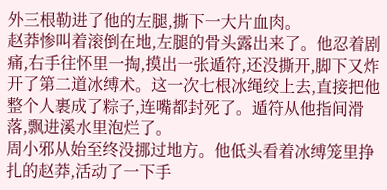外三根勒进了他的左腿,撕下一大片血肉。
赵莽惨叫着滚倒在地,左腿的骨头露出来了。他忍着剧痛,右手往怀里一掏,摸出一张遁符,还没撕开,脚下又炸开了第二道冰缚术。这一次七根冰绳绞上去,直接把他整个人裹成了粽子,连嘴都封死了。遁符从他指间滑落,飘进溪水里泡烂了。
周小邪从始至终没挪过地方。他低头看着冰缚笼里挣扎的赵莽,活动了一下手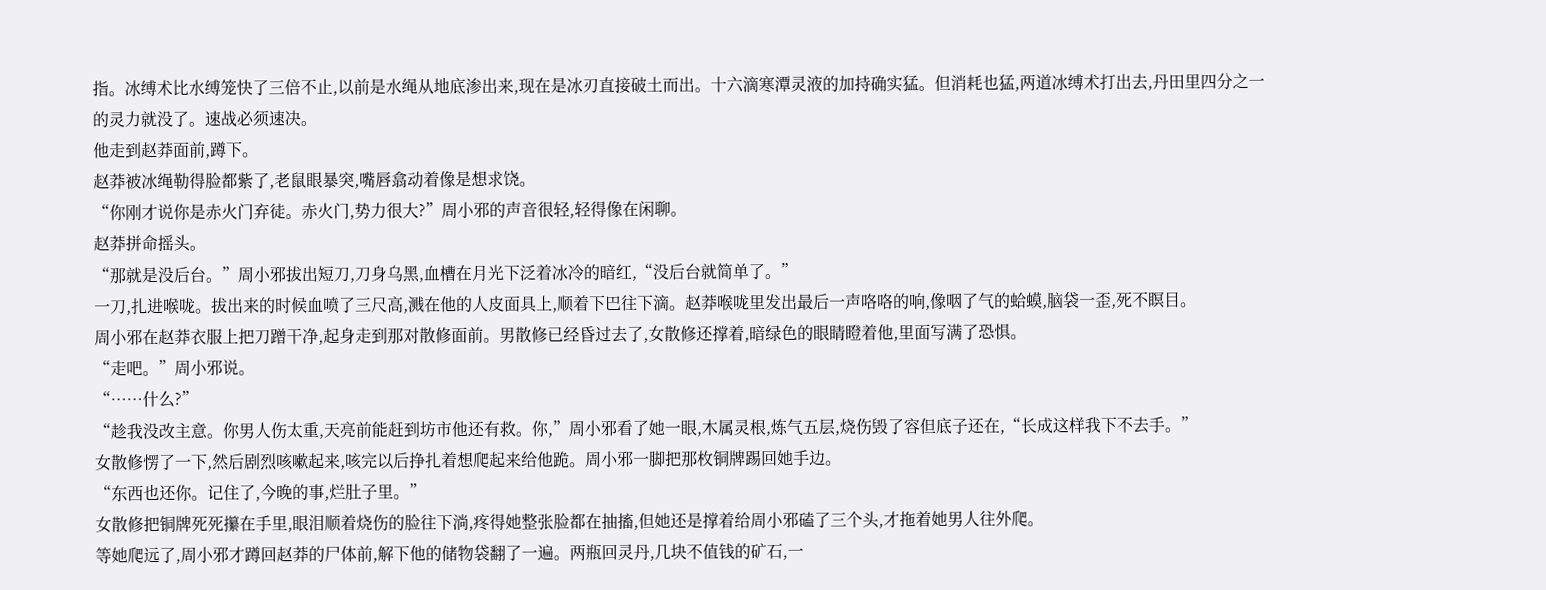指。冰缚术比水缚笼快了三倍不止,以前是水绳从地底渗出来,现在是冰刃直接破土而出。十六滴寒潭灵液的加持确实猛。但消耗也猛,两道冰缚术打出去,丹田里四分之一的灵力就没了。速战必须速决。
他走到赵莽面前,蹲下。
赵莽被冰绳勒得脸都紫了,老鼠眼暴突,嘴唇翕动着像是想求饶。
“你刚才说你是赤火门弃徒。赤火门,势力很大?”周小邪的声音很轻,轻得像在闲聊。
赵莽拼命摇头。
“那就是没后台。”周小邪拔出短刀,刀身乌黑,血槽在月光下泛着冰冷的暗红,“没后台就简单了。”
一刀,扎进喉咙。拔出来的时候血喷了三尺高,溅在他的人皮面具上,顺着下巴往下滴。赵莽喉咙里发出最后一声咯咯的响,像咽了气的蛤蟆,脑袋一歪,死不瞑目。
周小邪在赵莽衣服上把刀蹭干净,起身走到那对散修面前。男散修已经昏过去了,女散修还撑着,暗绿色的眼睛瞪着他,里面写满了恐惧。
“走吧。”周小邪说。
“……什么?”
“趁我没改主意。你男人伤太重,天亮前能赶到坊市他还有救。你,”周小邪看了她一眼,木属灵根,炼气五层,烧伤毁了容但底子还在,“长成这样我下不去手。”
女散修愣了一下,然后剧烈咳嗽起来,咳完以后挣扎着想爬起来给他跪。周小邪一脚把那枚铜牌踢回她手边。
“东西也还你。记住了,今晚的事,烂肚子里。”
女散修把铜牌死死攥在手里,眼泪顺着烧伤的脸往下淌,疼得她整张脸都在抽搐,但她还是撑着给周小邪磕了三个头,才拖着她男人往外爬。
等她爬远了,周小邪才蹲回赵莽的尸体前,解下他的储物袋翻了一遍。两瓶回灵丹,几块不值钱的矿石,一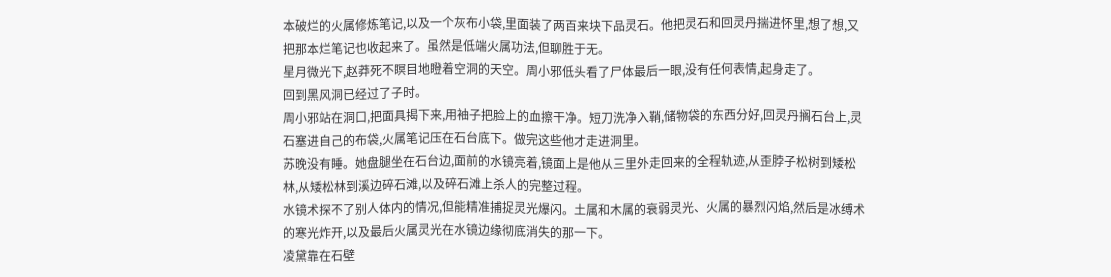本破烂的火属修炼笔记,以及一个灰布小袋,里面装了两百来块下品灵石。他把灵石和回灵丹揣进怀里,想了想,又把那本烂笔记也收起来了。虽然是低端火属功法,但聊胜于无。
星月微光下,赵莽死不瞑目地瞪着空洞的天空。周小邪低头看了尸体最后一眼,没有任何表情,起身走了。
回到黑风洞已经过了子时。
周小邪站在洞口,把面具揭下来,用袖子把脸上的血擦干净。短刀洗净入鞘,储物袋的东西分好,回灵丹搁石台上,灵石塞进自己的布袋,火属笔记压在石台底下。做完这些他才走进洞里。
苏晚没有睡。她盘腿坐在石台边,面前的水镜亮着,镜面上是他从三里外走回来的全程轨迹,从歪脖子松树到矮松林,从矮松林到溪边碎石滩,以及碎石滩上杀人的完整过程。
水镜术探不了别人体内的情况,但能精准捕捉灵光爆闪。土属和木属的衰弱灵光、火属的暴烈闪焰,然后是冰缚术的寒光炸开,以及最后火属灵光在水镜边缘彻底消失的那一下。
凌黛靠在石壁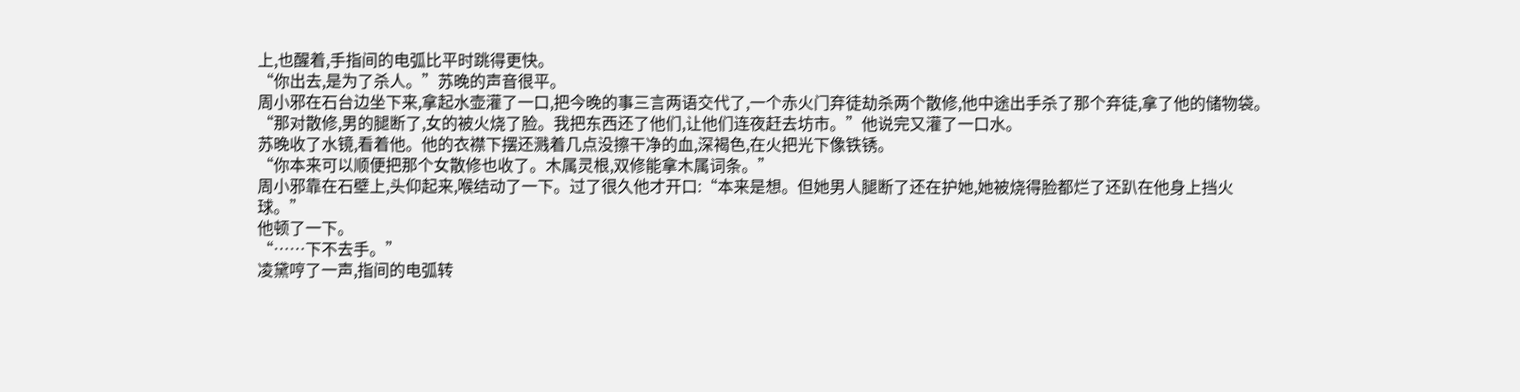上,也醒着,手指间的电弧比平时跳得更快。
“你出去,是为了杀人。”苏晚的声音很平。
周小邪在石台边坐下来,拿起水壶灌了一口,把今晚的事三言两语交代了,一个赤火门弃徒劫杀两个散修,他中途出手杀了那个弃徒,拿了他的储物袋。
“那对散修,男的腿断了,女的被火烧了脸。我把东西还了他们,让他们连夜赶去坊市。”他说完又灌了一口水。
苏晚收了水镜,看着他。他的衣襟下摆还溅着几点没擦干净的血,深褐色,在火把光下像铁锈。
“你本来可以顺便把那个女散修也收了。木属灵根,双修能拿木属词条。”
周小邪靠在石壁上,头仰起来,喉结动了一下。过了很久他才开口:“本来是想。但她男人腿断了还在护她,她被烧得脸都烂了还趴在他身上挡火球。”
他顿了一下。
“……下不去手。”
凌黛哼了一声,指间的电弧转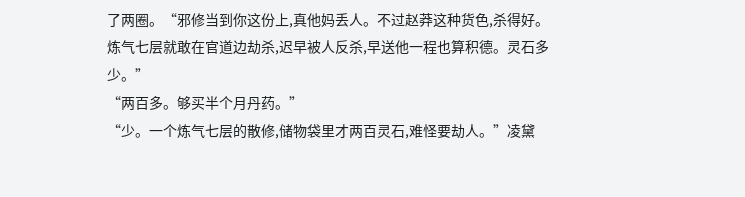了两圈。“邪修当到你这份上,真他妈丢人。不过赵莽这种货色,杀得好。炼气七层就敢在官道边劫杀,迟早被人反杀,早送他一程也算积德。灵石多少。”
“两百多。够买半个月丹药。”
“少。一个炼气七层的散修,储物袋里才两百灵石,难怪要劫人。”凌黛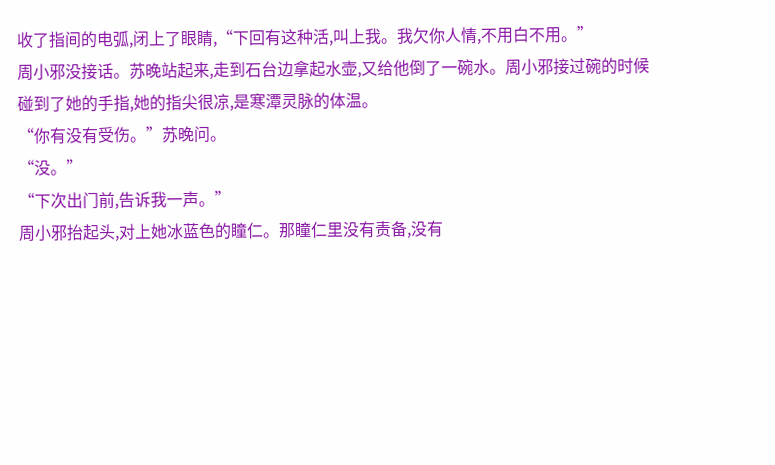收了指间的电弧,闭上了眼睛,“下回有这种活,叫上我。我欠你人情,不用白不用。”
周小邪没接话。苏晚站起来,走到石台边拿起水壶,又给他倒了一碗水。周小邪接过碗的时候碰到了她的手指,她的指尖很凉,是寒潭灵脉的体温。
“你有没有受伤。”苏晚问。
“没。”
“下次出门前,告诉我一声。”
周小邪抬起头,对上她冰蓝色的瞳仁。那瞳仁里没有责备,没有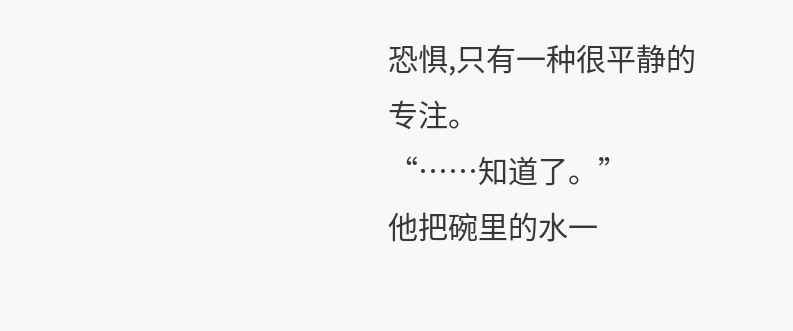恐惧,只有一种很平静的专注。
“……知道了。”
他把碗里的水一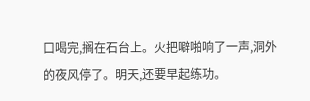口喝完,搁在石台上。火把噼啪响了一声,洞外的夜风停了。明天,还要早起练功。